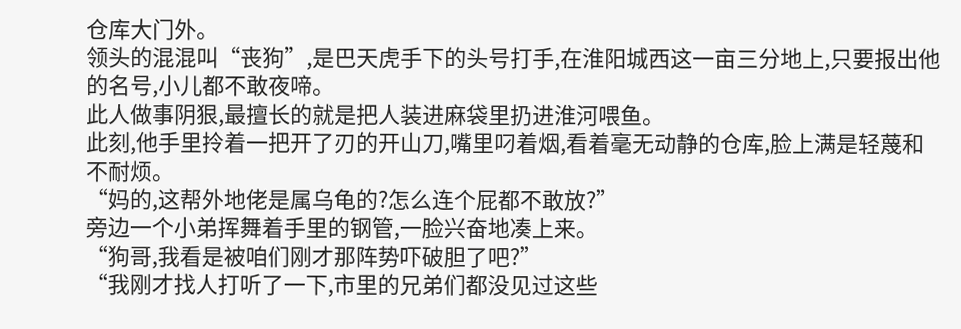仓库大门外。
领头的混混叫“丧狗”,是巴天虎手下的头号打手,在淮阳城西这一亩三分地上,只要报出他的名号,小儿都不敢夜啼。
此人做事阴狠,最擅长的就是把人装进麻袋里扔进淮河喂鱼。
此刻,他手里拎着一把开了刃的开山刀,嘴里叼着烟,看着毫无动静的仓库,脸上满是轻蔑和不耐烦。
“妈的,这帮外地佬是属乌龟的?怎么连个屁都不敢放?”
旁边一个小弟挥舞着手里的钢管,一脸兴奋地凑上来。
“狗哥,我看是被咱们刚才那阵势吓破胆了吧?”
“我刚才找人打听了一下,市里的兄弟们都没见过这些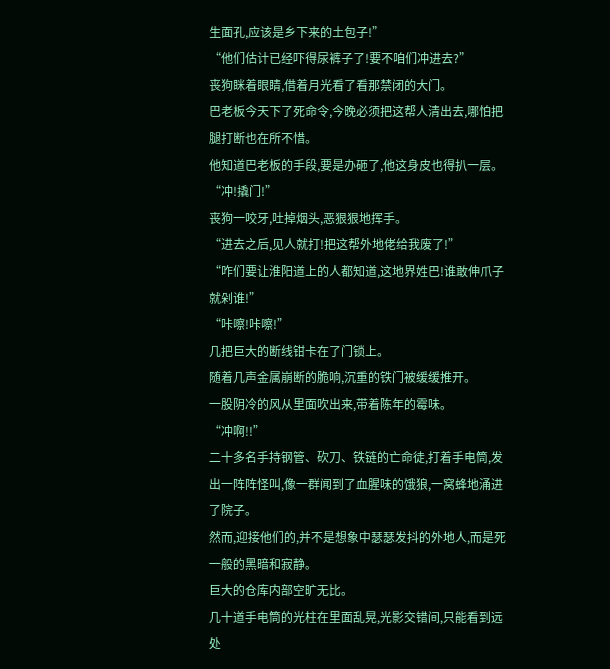生面孔,应该是乡下来的土包子!”
“他们估计已经吓得尿裤子了!要不咱们冲进去?”
丧狗眯着眼睛,借着月光看了看那禁闭的大门。
巴老板今天下了死命令,今晚必须把这帮人清出去,哪怕把腿打断也在所不惜。
他知道巴老板的手段,要是办砸了,他这身皮也得扒一层。
“冲!撬门!”
丧狗一咬牙,吐掉烟头,恶狠狠地挥手。
“进去之后,见人就打!把这帮外地佬给我废了!”
“咋们要让淮阳道上的人都知道,这地界姓巴!谁敢伸爪子就剁谁!”
“咔嚓!咔嚓!”
几把巨大的断线钳卡在了门锁上。
随着几声金属崩断的脆响,沉重的铁门被缓缓推开。
一股阴冷的风从里面吹出来,带着陈年的霉味。
“冲啊!!”
二十多名手持钢管、砍刀、铁链的亡命徒,打着手电筒,发出一阵阵怪叫,像一群闻到了血腥味的饿狼,一窝蜂地涌进了院子。
然而,迎接他们的,并不是想象中瑟瑟发抖的外地人,而是死一般的黑暗和寂静。
巨大的仓库内部空旷无比。
几十道手电筒的光柱在里面乱晃,光影交错间,只能看到远处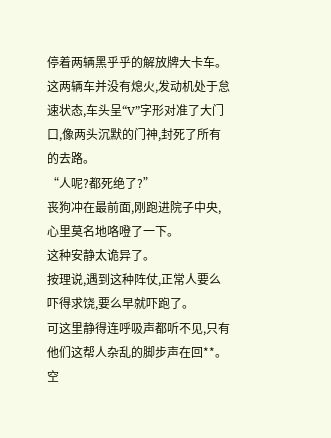停着两辆黑乎乎的解放牌大卡车。
这两辆车并没有熄火,发动机处于怠速状态,车头呈“V”字形对准了大门口,像两头沉默的门神,封死了所有的去路。
“人呢?都死绝了?”
丧狗冲在最前面,刚跑进院子中央,心里莫名地咯噔了一下。
这种安静太诡异了。
按理说,遇到这种阵仗,正常人要么吓得求饶,要么早就吓跑了。
可这里静得连呼吸声都听不见,只有他们这帮人杂乱的脚步声在回**。
空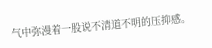气中弥漫着一股说不清道不明的压抑感。